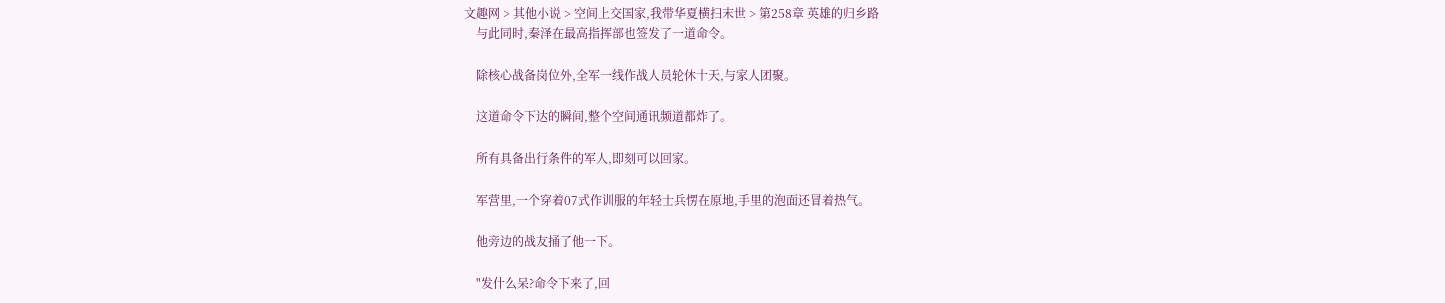文趣网 > 其他小说 > 空间上交国家,我带华夏横扫末世 > 第258章 英雄的归乡路
    与此同时,秦泽在最高指挥部也签发了一道命令。

    除核心战备岗位外,全军一线作战人员轮休十天,与家人团聚。

    这道命令下达的瞬间,整个空间通讯频道都炸了。

    所有具备出行条件的军人,即刻可以回家。

    军营里,一个穿着07式作训服的年轻士兵愣在原地,手里的泡面还冒着热气。

    他旁边的战友捅了他一下。

    "发什么呆?命令下来了,回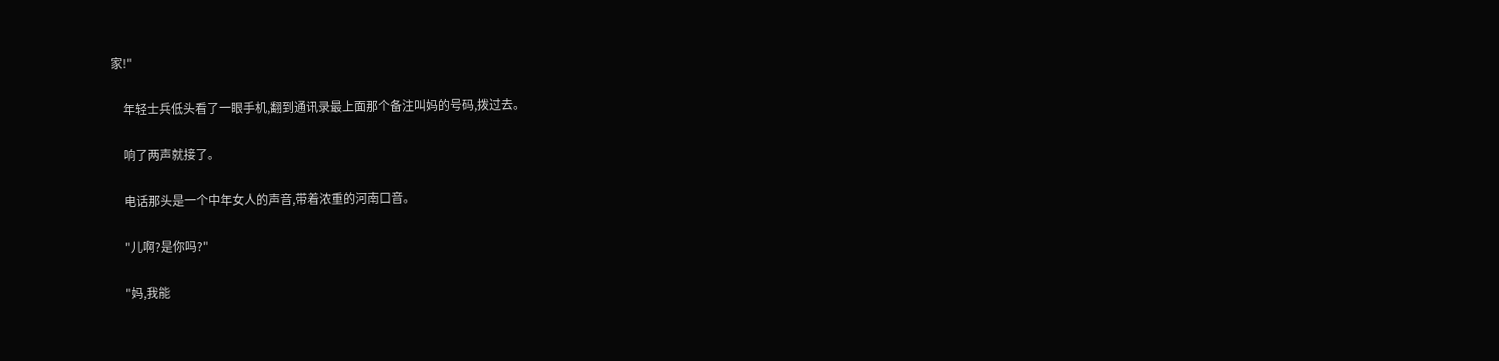家!"

    年轻士兵低头看了一眼手机,翻到通讯录最上面那个备注叫妈的号码,拨过去。

    响了两声就接了。

    电话那头是一个中年女人的声音,带着浓重的河南口音。

    "儿啊?是你吗?"

    "妈,我能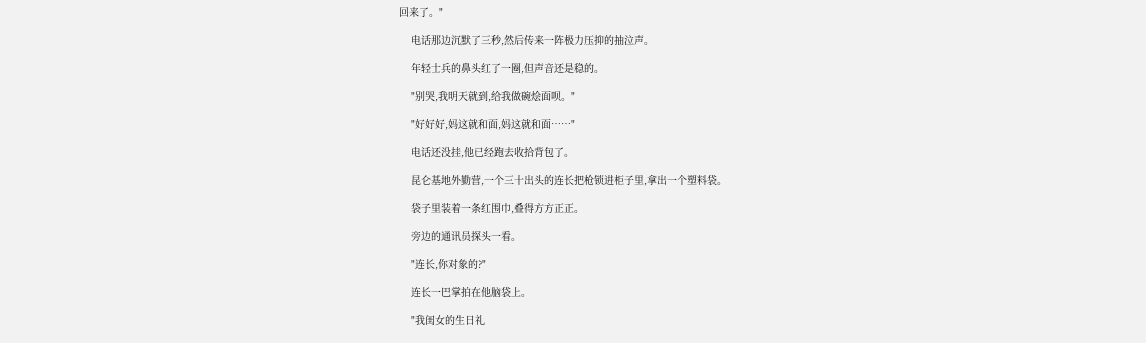回来了。"

    电话那边沉默了三秒,然后传来一阵极力压抑的抽泣声。

    年轻士兵的鼻头红了一圈,但声音还是稳的。

    "别哭,我明天就到,给我做碗烩面呗。"

    "好好好,妈这就和面,妈这就和面……"

    电话还没挂,他已经跑去收拾背包了。

    昆仑基地外勤营,一个三十出头的连长把枪锁进柜子里,拿出一个塑料袋。

    袋子里装着一条红围巾,叠得方方正正。

    旁边的通讯员探头一看。

    "连长,你对象的?"

    连长一巴掌拍在他脑袋上。

    "我闺女的生日礼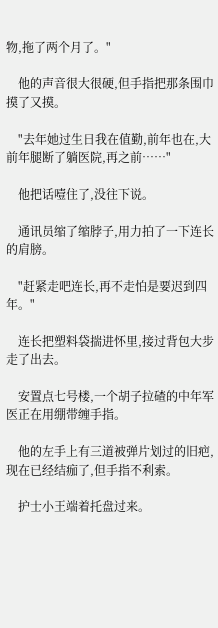物,拖了两个月了。"

    他的声音很大很硬,但手指把那条围巾摸了又摸。

    "去年她过生日我在值勤,前年也在,大前年腿断了躺医院,再之前……"

    他把话噎住了,没往下说。

    通讯员缩了缩脖子,用力拍了一下连长的肩膀。

    "赶紧走吧连长,再不走怕是要迟到四年。"

    连长把塑料袋揣进怀里,接过背包大步走了出去。

    安置点七号楼,一个胡子拉碴的中年军医正在用绷带缠手指。

    他的左手上有三道被弹片划过的旧疤,现在已经结痂了,但手指不利索。

    护士小王端着托盘过来。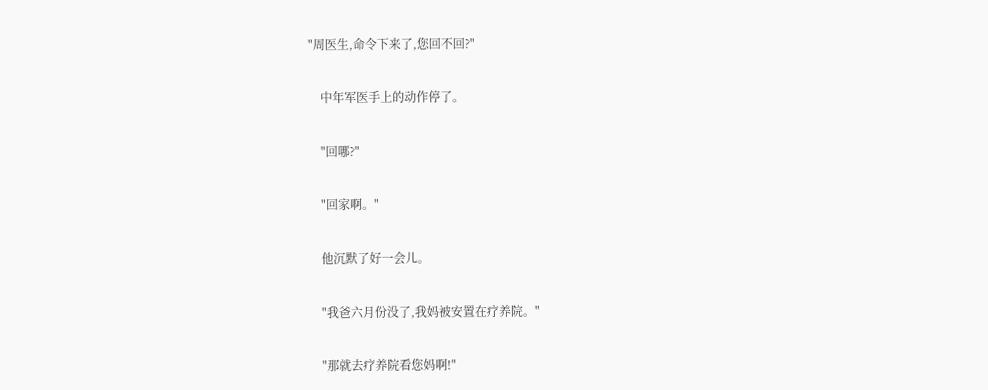"周医生,命令下来了,您回不回?"

    中年军医手上的动作停了。

    "回哪?"

    "回家啊。"

    他沉默了好一会儿。

    "我爸六月份没了,我妈被安置在疗养院。"

    "那就去疗养院看您妈啊!"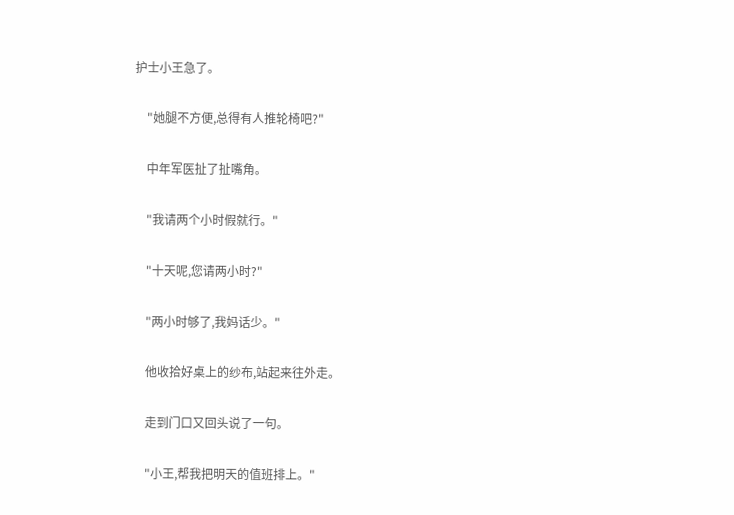护士小王急了。

    "她腿不方便,总得有人推轮椅吧?"

    中年军医扯了扯嘴角。

    "我请两个小时假就行。"

    "十天呢,您请两小时?"

    "两小时够了,我妈话少。"

    他收拾好桌上的纱布,站起来往外走。

    走到门口又回头说了一句。

    "小王,帮我把明天的值班排上。"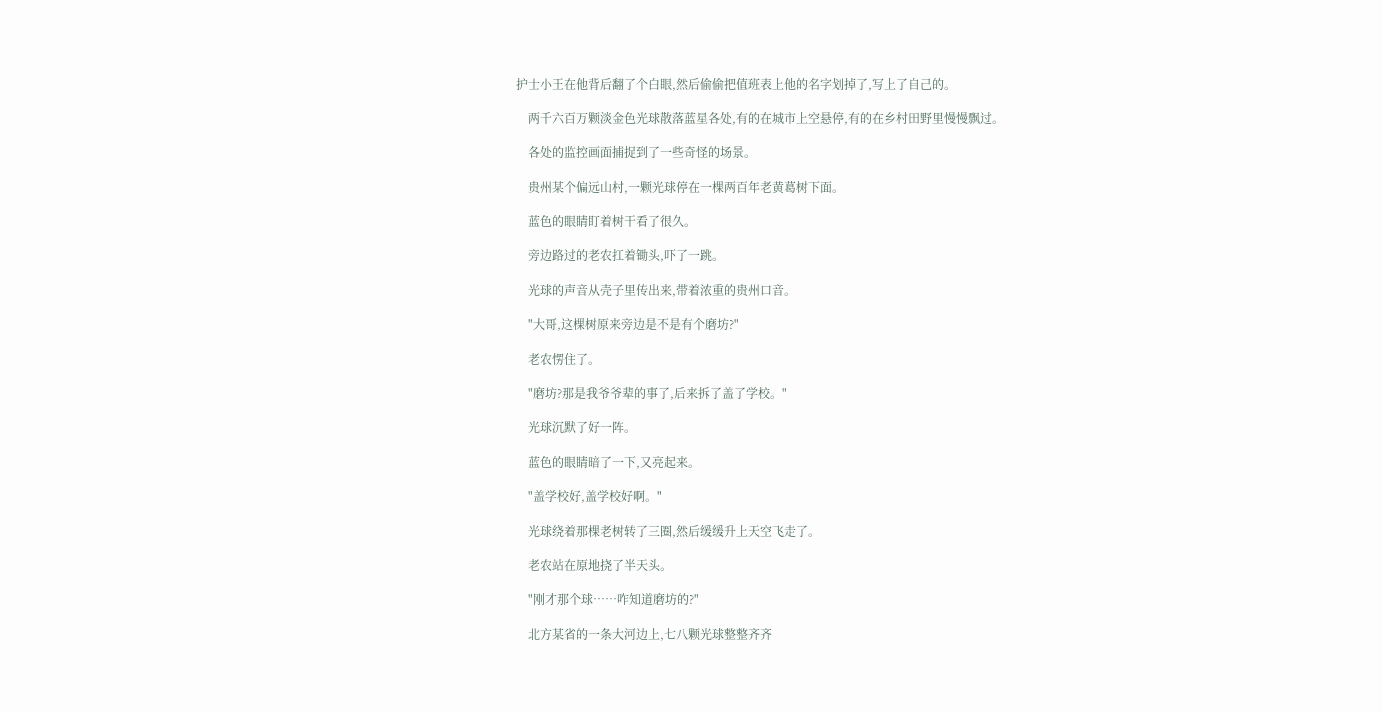护士小王在他背后翻了个白眼,然后偷偷把值班表上他的名字划掉了,写上了自己的。

    两千六百万颗淡金色光球散落蓝星各处,有的在城市上空悬停,有的在乡村田野里慢慢飘过。

    各处的监控画面捕捉到了一些奇怪的场景。

    贵州某个偏远山村,一颗光球停在一棵两百年老黄葛树下面。

    蓝色的眼睛盯着树干看了很久。

    旁边路过的老农扛着锄头,吓了一跳。

    光球的声音从壳子里传出来,带着浓重的贵州口音。

    "大哥,这棵树原来旁边是不是有个磨坊?"

    老农愣住了。

    "磨坊?那是我爷爷辈的事了,后来拆了盖了学校。"

    光球沉默了好一阵。

    蓝色的眼睛暗了一下,又亮起来。

    "盖学校好,盖学校好啊。"

    光球绕着那棵老树转了三圈,然后缓缓升上天空飞走了。

    老农站在原地挠了半天头。

    "刚才那个球……咋知道磨坊的?"

    北方某省的一条大河边上,七八颗光球整整齐齐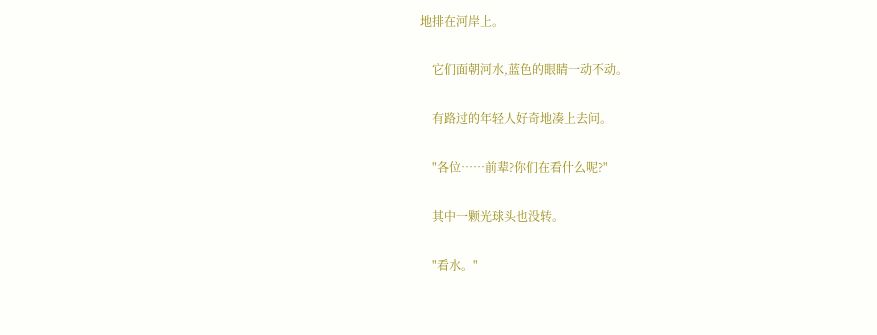地排在河岸上。

    它们面朝河水,蓝色的眼睛一动不动。

    有路过的年轻人好奇地凑上去问。

    "各位……前辈?你们在看什么呢?"

    其中一颗光球头也没转。

    "看水。"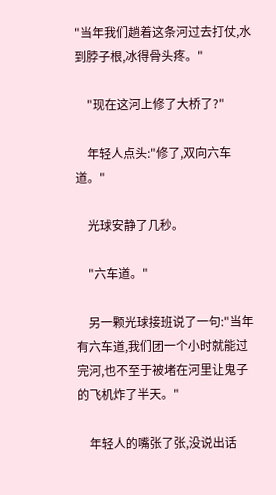"当年我们趟着这条河过去打仗,水到脖子根,冰得骨头疼。"

    "现在这河上修了大桥了?"

    年轻人点头:"修了,双向六车道。"

    光球安静了几秒。

    "六车道。"

    另一颗光球接班说了一句:"当年有六车道,我们团一个小时就能过完河,也不至于被堵在河里让鬼子的飞机炸了半天。"

    年轻人的嘴张了张,没说出话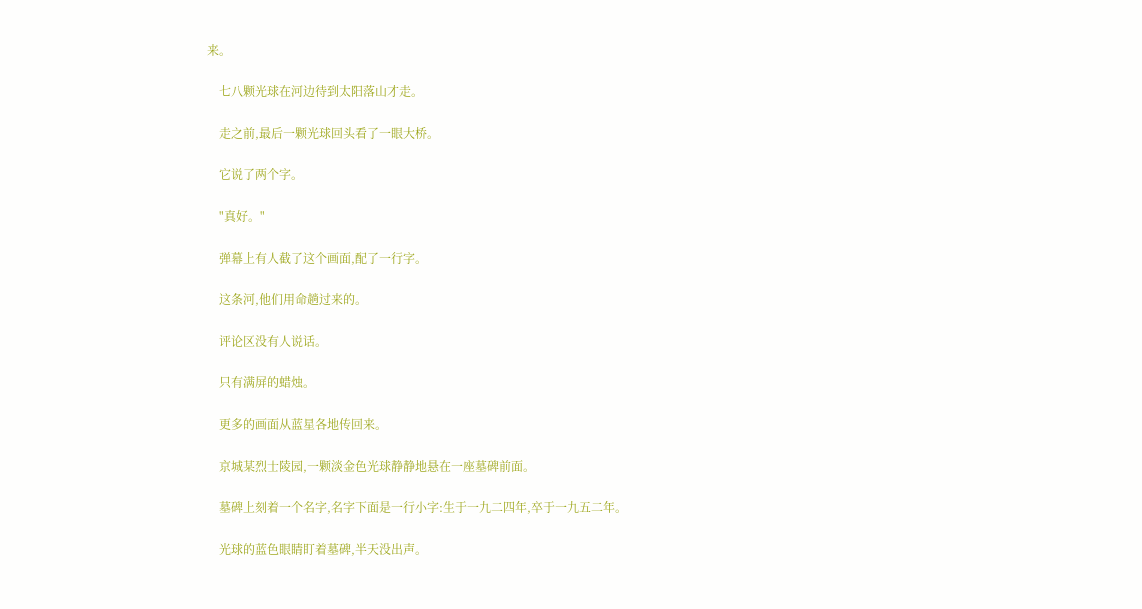来。

    七八颗光球在河边待到太阳落山才走。

    走之前,最后一颗光球回头看了一眼大桥。

    它说了两个字。

    "真好。"

    弹幕上有人截了这个画面,配了一行字。

    这条河,他们用命趟过来的。

    评论区没有人说话。

    只有满屏的蜡烛。

    更多的画面从蓝星各地传回来。

    京城某烈士陵园,一颗淡金色光球静静地悬在一座墓碑前面。

    墓碑上刻着一个名字,名字下面是一行小字:生于一九二四年,卒于一九五二年。

    光球的蓝色眼睛盯着墓碑,半天没出声。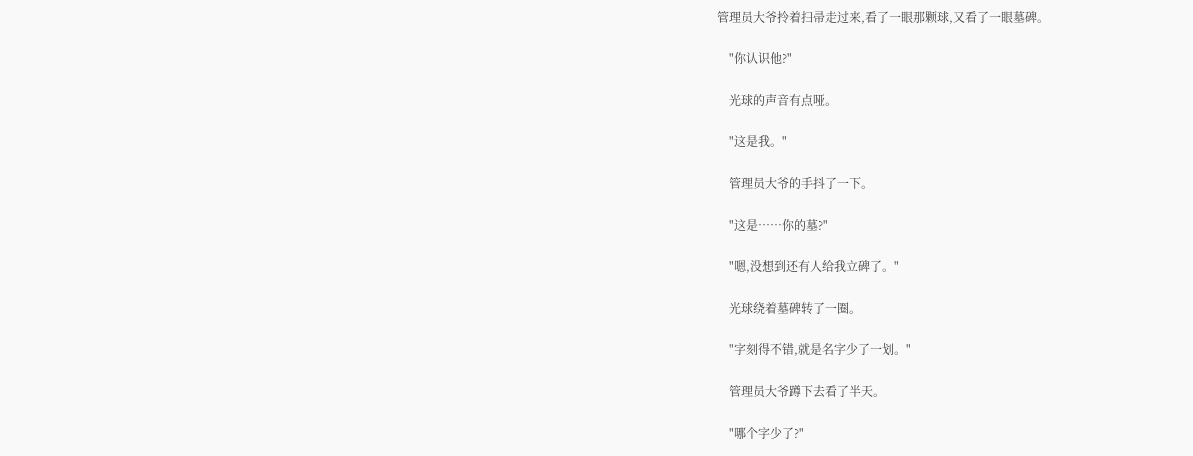管理员大爷拎着扫帚走过来,看了一眼那颗球,又看了一眼墓碑。

    "你认识他?"

    光球的声音有点哑。

    "这是我。"

    管理员大爷的手抖了一下。

    "这是……你的墓?"

    "嗯,没想到还有人给我立碑了。"

    光球绕着墓碑转了一圈。

    "字刻得不错,就是名字少了一划。"

    管理员大爷蹲下去看了半天。

    "哪个字少了?"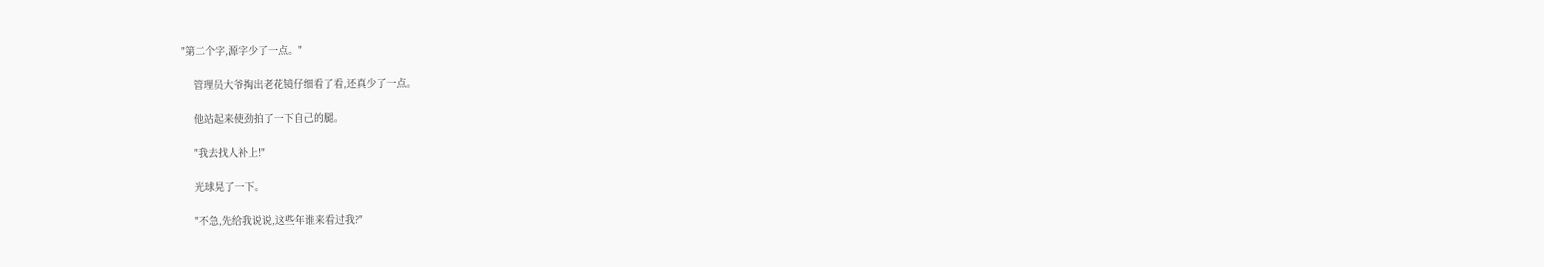"第二个字,源字少了一点。"

    管理员大爷掏出老花镜仔细看了看,还真少了一点。

    他站起来使劲拍了一下自己的腿。

    "我去找人补上!"

    光球晃了一下。

    "不急,先给我说说,这些年谁来看过我?"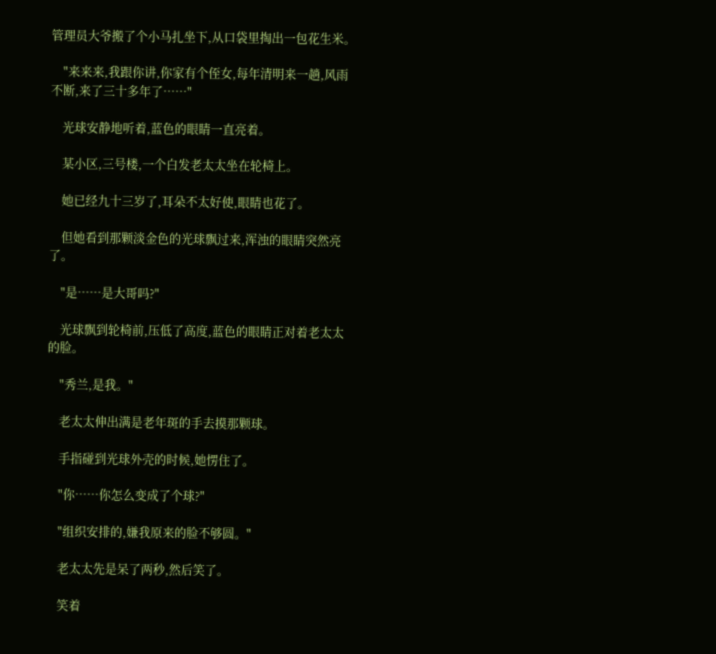管理员大爷搬了个小马扎坐下,从口袋里掏出一包花生米。

    "来来来,我跟你讲,你家有个侄女,每年清明来一趟,风雨不断,来了三十多年了……"

    光球安静地听着,蓝色的眼睛一直亮着。

    某小区,三号楼,一个白发老太太坐在轮椅上。

    她已经九十三岁了,耳朵不太好使,眼睛也花了。

    但她看到那颗淡金色的光球飘过来,浑浊的眼睛突然亮了。

    "是……是大哥吗?"

    光球飘到轮椅前,压低了高度,蓝色的眼睛正对着老太太的脸。

    "秀兰,是我。"

    老太太伸出满是老年斑的手去摸那颗球。

    手指碰到光球外壳的时候,她愣住了。

    "你……你怎么变成了个球?"

    "组织安排的,嫌我原来的脸不够圆。"

    老太太先是呆了两秒,然后笑了。

    笑着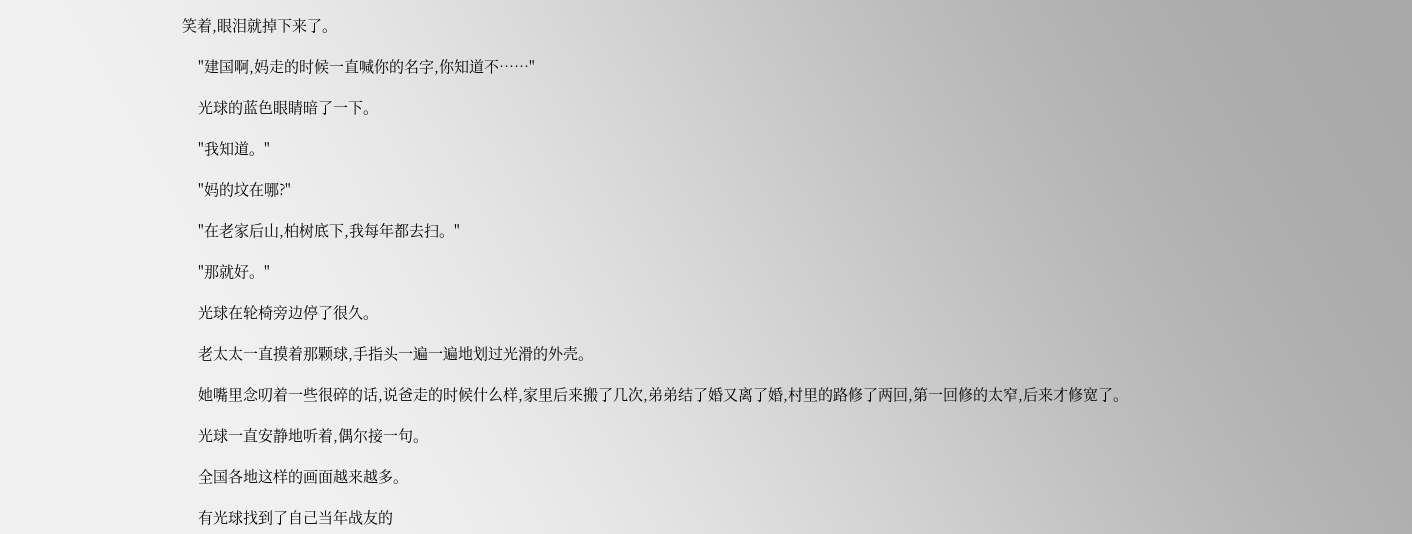笑着,眼泪就掉下来了。

    "建国啊,妈走的时候一直喊你的名字,你知道不……"

    光球的蓝色眼睛暗了一下。

    "我知道。"

    "妈的坟在哪?"

    "在老家后山,柏树底下,我每年都去扫。"

    "那就好。"

    光球在轮椅旁边停了很久。

    老太太一直摸着那颗球,手指头一遍一遍地划过光滑的外壳。

    她嘴里念叨着一些很碎的话,说爸走的时候什么样,家里后来搬了几次,弟弟结了婚又离了婚,村里的路修了两回,第一回修的太窄,后来才修宽了。

    光球一直安静地听着,偶尔接一句。

    全国各地这样的画面越来越多。

    有光球找到了自己当年战友的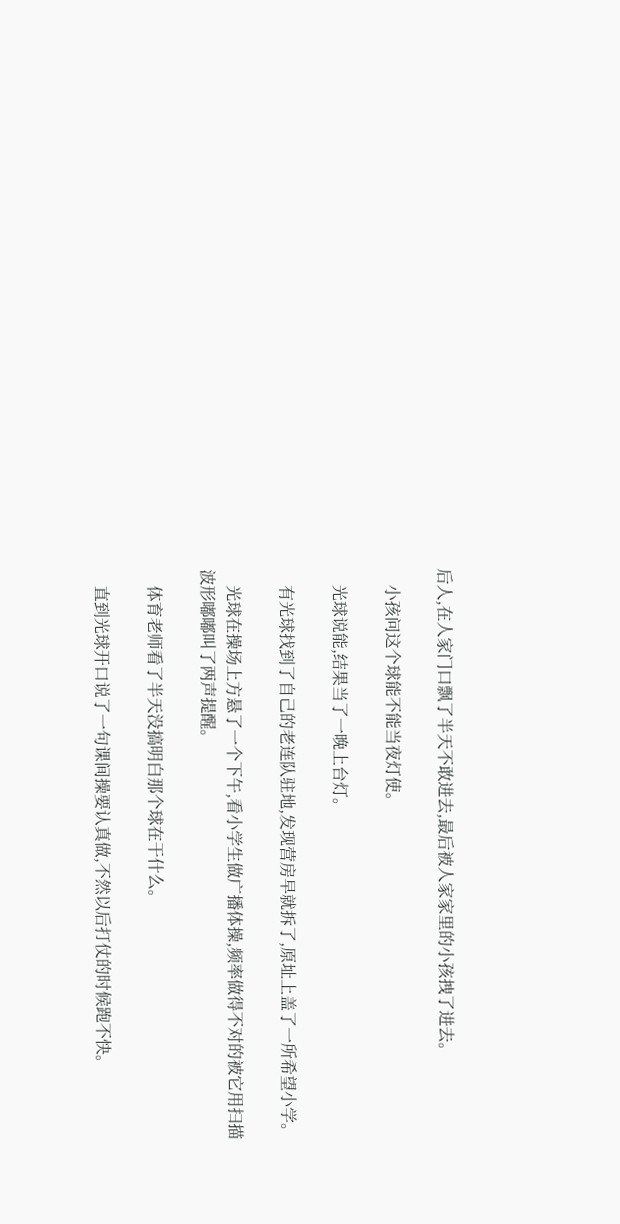后人,在人家门口飘了半天不敢进去,最后被人家家里的小孩拽了进去。

    小孩问这个球能不能当夜灯使。

    光球说能,结果当了一晚上台灯。

    有光球找到了自己的老连队驻地,发现营房早就拆了,原址上盖了一所希望小学。

    光球在操场上方悬了一个下午,看小学生做广播体操,频率做得不对的被它用扫描波形嘟嘟叫了两声提醒。

    体育老师看了半天没搞明白那个球在干什么。

    直到光球开口说了一句课间操要认真做,不然以后打仗的时候跑不快。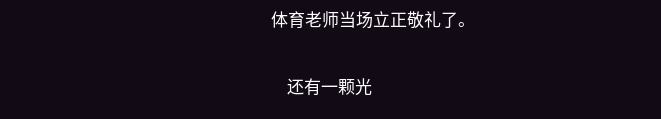体育老师当场立正敬礼了。

    还有一颗光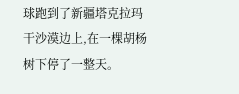球跑到了新疆塔克拉玛干沙漠边上,在一棵胡杨树下停了一整天。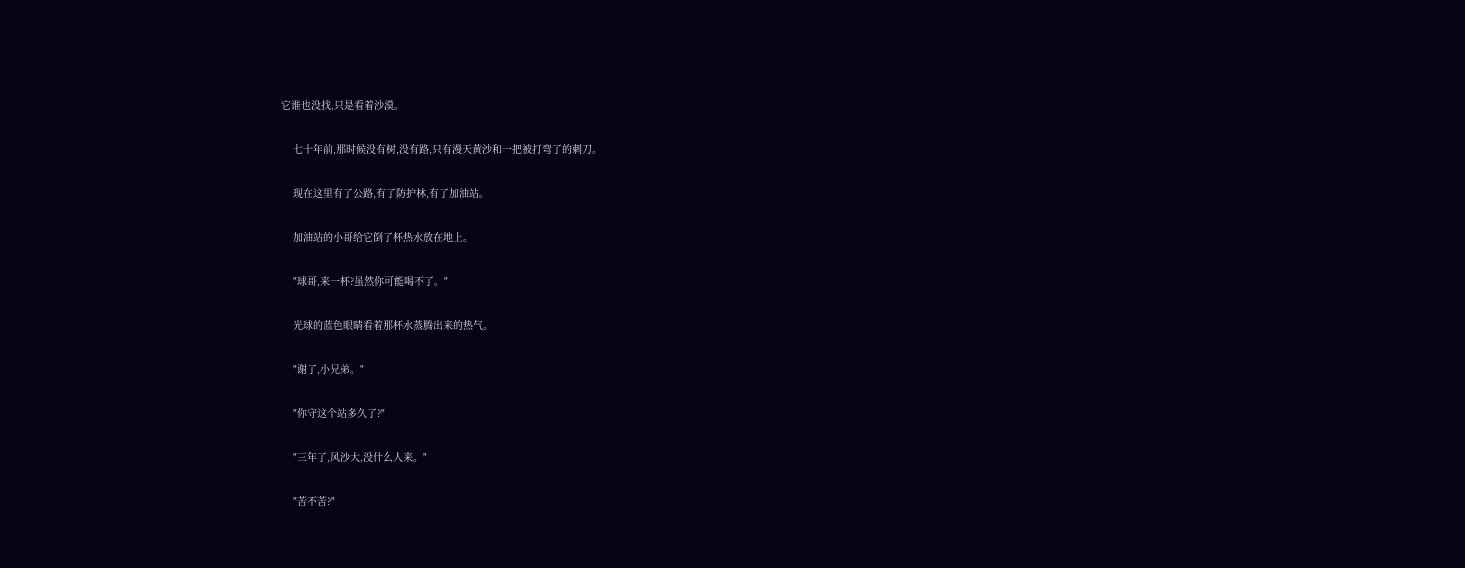它谁也没找,只是看着沙漠。

    七十年前,那时候没有树,没有路,只有漫天黄沙和一把被打弯了的刺刀。

    现在这里有了公路,有了防护林,有了加油站。

    加油站的小哥给它倒了杯热水放在地上。

    "球哥,来一杯?虽然你可能喝不了。"

    光球的蓝色眼睛看着那杯水蒸腾出来的热气。

    "谢了,小兄弟。"

    "你守这个站多久了?"

    "三年了,风沙大,没什么人来。"

    "苦不苦?"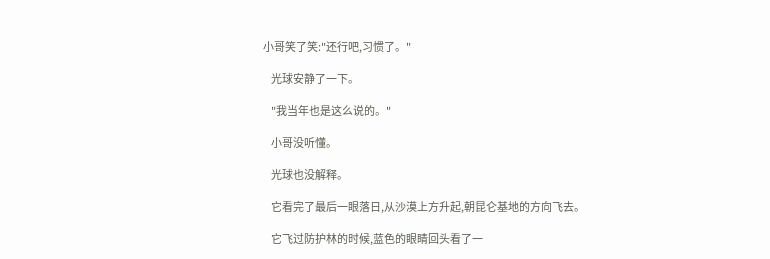小哥笑了笑:"还行吧,习惯了。"

    光球安静了一下。

    "我当年也是这么说的。"

    小哥没听懂。

    光球也没解释。

    它看完了最后一眼落日,从沙漠上方升起,朝昆仑基地的方向飞去。

    它飞过防护林的时候,蓝色的眼睛回头看了一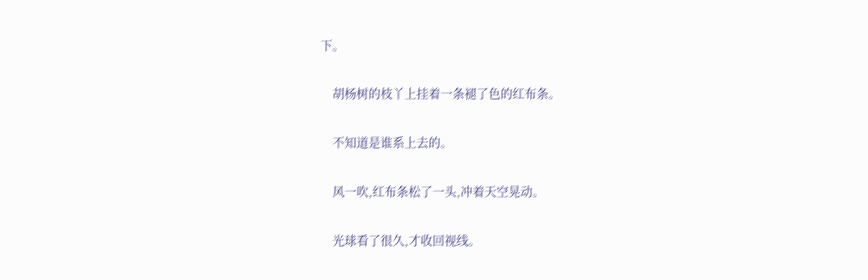下。

    胡杨树的枝丫上挂着一条褪了色的红布条。

    不知道是谁系上去的。

    风一吹,红布条松了一头,冲着天空晃动。

    光球看了很久,才收回视线。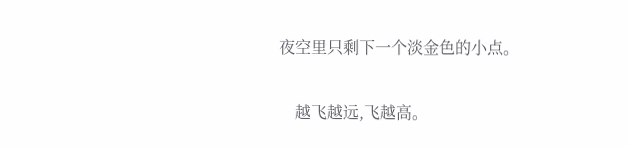夜空里只剩下一个淡金色的小点。

    越飞越远,飞越高。